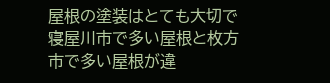屋根の塗装はとても大切で寝屋川市で多い屋根と枚方市で多い屋根が違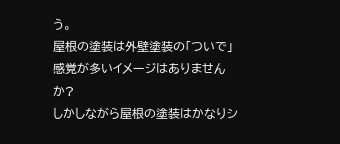う。
屋根の塗装は外壁塗装の「ついで」感覚が多いイメージはありませんか?
しかしながら屋根の塗装はかなりシ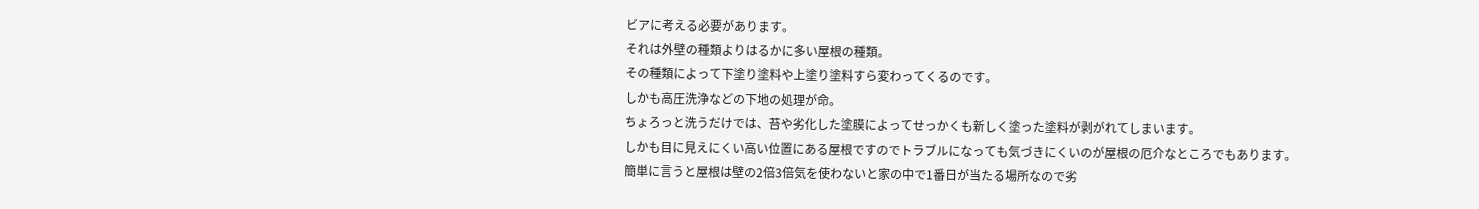ビアに考える必要があります。
それは外壁の種類よりはるかに多い屋根の種類。
その種類によって下塗り塗料や上塗り塗料すら変わってくるのです。
しかも高圧洗浄などの下地の処理が命。
ちょろっと洗うだけでは、苔や劣化した塗膜によってせっかくも新しく塗った塗料が剥がれてしまいます。
しかも目に見えにくい高い位置にある屋根ですのでトラブルになっても気づきにくいのが屋根の厄介なところでもあります。
簡単に言うと屋根は壁の2倍3倍気を使わないと家の中で1番日が当たる場所なので劣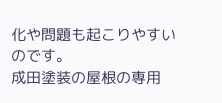化や問題も起こりやすいのです。
成田塗装の屋根の専用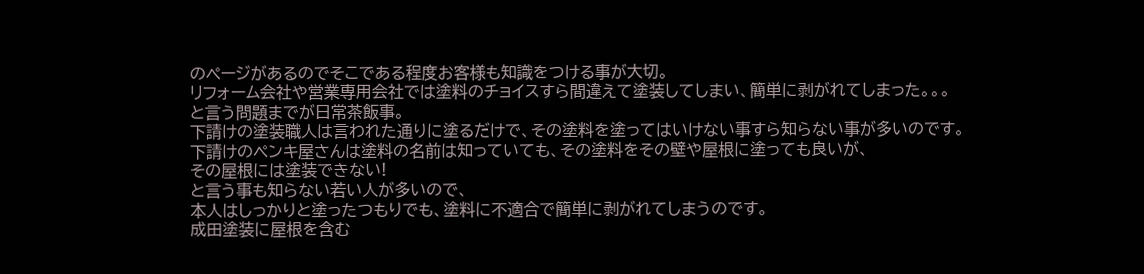のページがあるのでそこである程度お客様も知識をつける事が大切。
リフォーム会社や営業専用会社では塗料のチョイスすら間違えて塗装してしまい、簡単に剥がれてしまった。。。
と言う問題までが日常茶飯事。
下請けの塗装職人は言われた通りに塗るだけで、その塗料を塗ってはいけない事すら知らない事が多いのです。
下請けのペンキ屋さんは塗料の名前は知っていても、その塗料をその壁や屋根に塗っても良いが、
その屋根には塗装できない!
と言う事も知らない若い人が多いので、
本人はしっかりと塗ったつもりでも、塗料に不適合で簡単に剥がれてしまうのです。
成田塗装に屋根を含む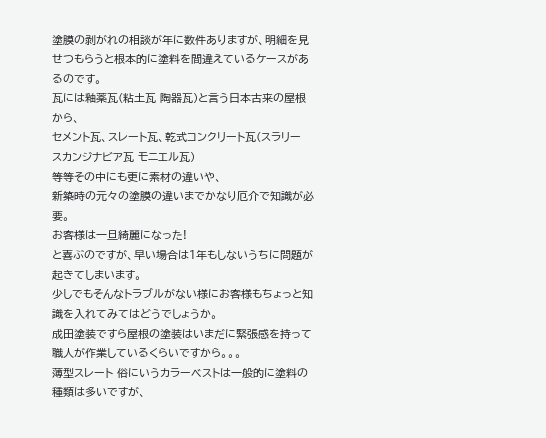塗膜の剥がれの相談が年に数件ありますが、明細を見せつもらうと根本的に塗料を間違えているケースがあるのです。
瓦には釉薬瓦(粘土瓦 陶器瓦)と言う日本古来の屋根から、
セメント瓦、スレート瓦、乾式コンクリート瓦(スラリー スカンジナビア瓦 モニエル瓦)
等等その中にも更に素材の違いや、
新築時の元々の塗膜の違いまでかなり厄介で知識が必要。
お客様は一旦綺麗になった!
と喜ぶのですが、早い場合は1年もしないうちに問題が起きてしまいます。
少しでもそんなトラブルがない様にお客様もちょっと知識を入れてみてはどうでしょうか。
成田塗装ですら屋根の塗装はいまだに緊張感を持って職人が作業しているくらいですから。。。
薄型スレート 俗にいうカラーベストは一般的に塗料の種類は多いですが、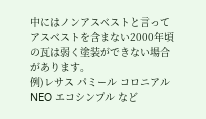中にはノンアスベストと言ってアスベストを含まない2000年頃の瓦は弱く塗装ができない場合があります。
例)レサス パミール コロニアルNEO エコシンプル など